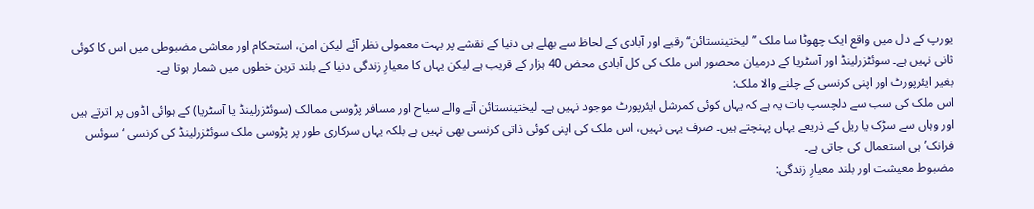یورپ کے دل میں واقع ایک چھوٹا سا ملک ’’لیختینستائن‘‘ رقبے اور آبادی کے لحاظ سے بھلے ہی دنیا کے نقشے پر بہت معمولی نظر آئے لیکن امن، استحکام اور معاشی مضبوطی میں اس کا کوئی ثانی نہیں ہے۔ سوئٹزرلینڈ اور آسٹریا کے درمیان محصور اس ملک کی کل آبادی محض 40 ہزار کے قریب ہے لیکن یہاں کا معیارِ زندگی دنیا کے بلند ترین خطوں میں شمار ہوتا ہے۔
بغیر ایئرپورٹ اور اپنی کرنسی کے چلنے والا ملک:
اس ملک کی سب سے دلچسپ بات یہ ہے کہ یہاں کوئی کمرشل ایئرپورٹ موجود نہیں ہے۔ لیختینستائن آنے والے سیاح اور مسافر پڑوسی ممالک (سوئٹزرلینڈ یا آسٹریا) کے ہوائی اڈوں پر اترتے ہیں اور وہاں سے سڑک یا ریل کے ذریعے یہاں پہنچتے ہیں۔ صرف یہی نہیں، اس ملک کی اپنی کوئی ذاتی کرنسی بھی نہیں ہے بلکہ یہاں سرکاری طور پر پڑوسی ملک سوئٹزرلینڈ کی کرنسی ‘سوئس فرانک’ ہی استعمال کی جاتی ہے۔
مضبوط معیشت اور بلند معیارِ زندگی: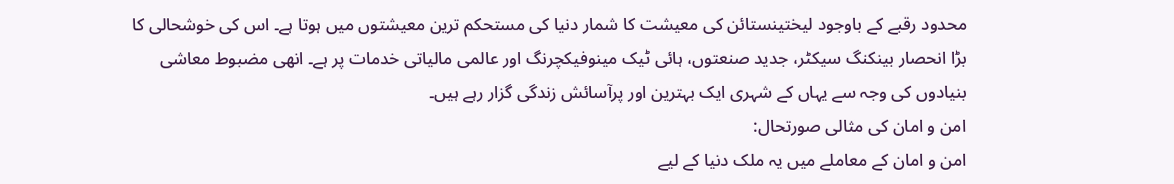محدود رقبے کے باوجود لیختینستائن کی معیشت کا شمار دنیا کی مستحکم ترین معیشتوں میں ہوتا ہے۔ اس کی خوشحالی کا بڑا انحصار بینکنگ سیکٹر، جدید صنعتوں، ہائی ٹیک مینوفیکچرنگ اور عالمی مالیاتی خدمات پر ہے۔ انھی مضبوط معاشی بنیادوں کی وجہ سے یہاں کے شہری ایک بہترین اور پرآسائش زندگی گزار رہے ہیں۔
امن و امان کی مثالی صورتحال:
امن و امان کے معاملے میں یہ ملک دنیا کے لیے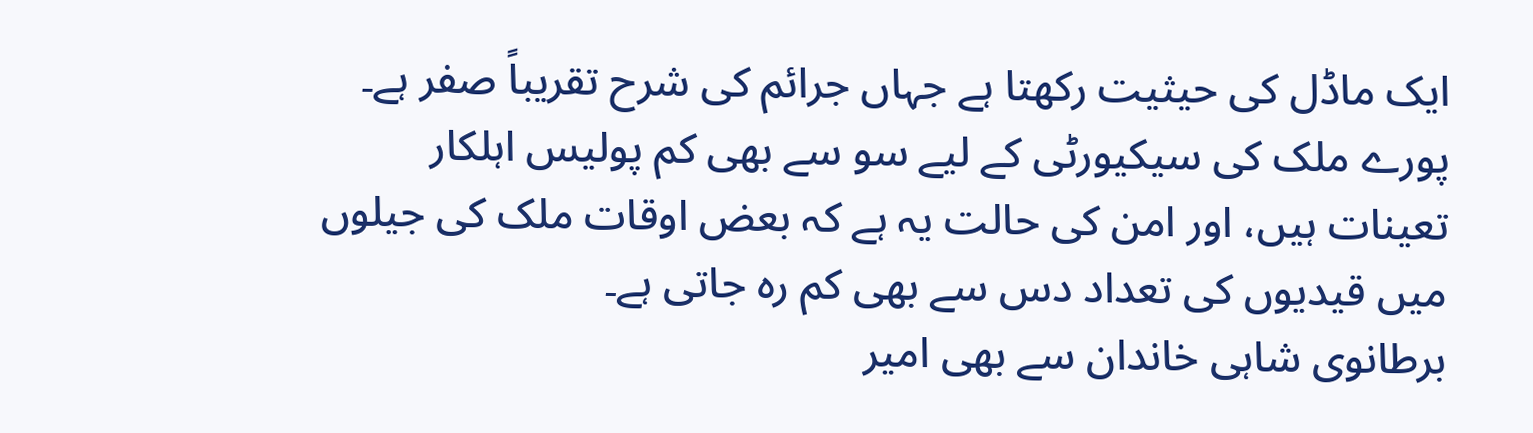ایک ماڈل کی حیثیت رکھتا ہے جہاں جرائم کی شرح تقریباً صفر ہے۔ پورے ملک کی سیکیورٹی کے لیے سو سے بھی کم پولیس اہلکار تعینات ہیں، اور امن کی حالت یہ ہے کہ بعض اوقات ملک کی جیلوں میں قیدیوں کی تعداد دس سے بھی کم رہ جاتی ہے۔
برطانوی شاہی خاندان سے بھی امیر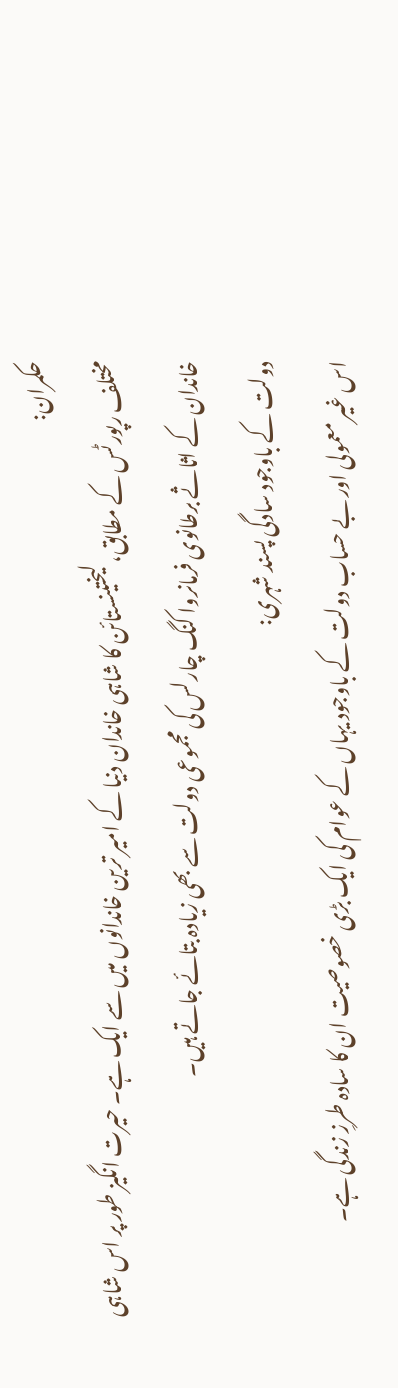حکمران:
مختلف رپورٹس کے مطابق، لیختینستائن کا شاہی خاندان دنیا کے امیر ترین خاندانوں میں سے ایک ہے۔ حیرت انگیز طور پر اس شاہی خاندان کے اثاثے برطانوی فرمانروا کنگ چارلس کی مجموعی دولت سے بھی زیادہ بتائے جاتے ہیں۔
دولت کے باوجود سادگی پسند شہری:
اس غیر معمولی اور بے حساب دولت کے باوجود یہاں کے عوام کی ایک بڑی خصوصیت ان کا سادہ طرزِ زندگی ہے۔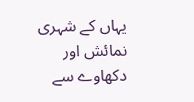یہاں کے شہری نمائش اور دکھاوے سے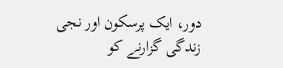دور، ایک پرسکون اور نجی زندگی گزارنے کو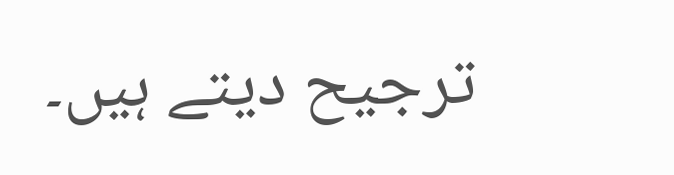ترجیح دیتے ہیں۔